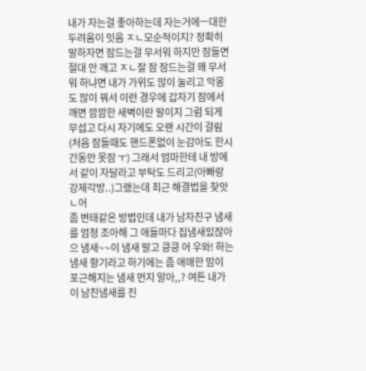내가 자는걸 좋아하는데 자는거에ㅡ대한 두려움이 잇음 ㅈㄴ모순적이지? 정확히 말하자면 잠드는걸 무서워 하지만 잠들면 절대 안 깨고 ㅈㄴ잘 잠 잠드는걸 왜 무서워 하냐면 내가 가위도 많이 눌리고 악몽도 많이 꿔서 이런 경우에 갑자기 잠에서 깨면 깜깜한 새벽이란 말이지 그럼 되게 무섭고 다시 자기에도 오랜 시간이 걸림(처음 잠들때도 핸드폰없이 눈감아도 한시간동안 못잠 ㅜ) 그래서 엄마한테 내 방에서 같이 자달라고 부탁도 드리고(아빠랑 강제각방..)그랬는데 최근 해결법을 찾앗ㄴ어
좀 변태같은 방법인데 내가 남자친구 냄새를 엄청 조아해 그 애들마다 집냄새있잖아 으 냄새~~이 냄새 말고 킁킁 어 우와! 하는 냄새 향기라고 하기에는 좀 애매한 맘이 포근해지는 냄새 먼지 알아,,? 여튼 내가 이 남친냄새를 진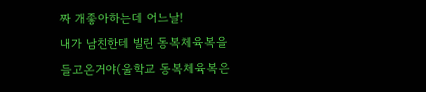짜 개좋아하는데 어느날!
내가 남친한테 빌린 동복체육복을 들고온거야(울학교 동복체육복은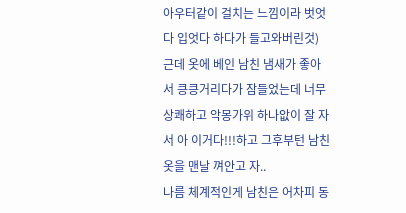아우터같이 걸치는 느낌이라 벗엇다 입엇다 하다가 들고와버린것) 근데 옷에 베인 남친 냄새가 좋아서 킁킁거리다가 잠들었는데 너무 상쾌하고 악몽가위 하나앖이 잘 자서 아 이거다!!!하고 그후부턴 남친 옷을 맨날 껴안고 자..
나름 체계적인게 남친은 어차피 동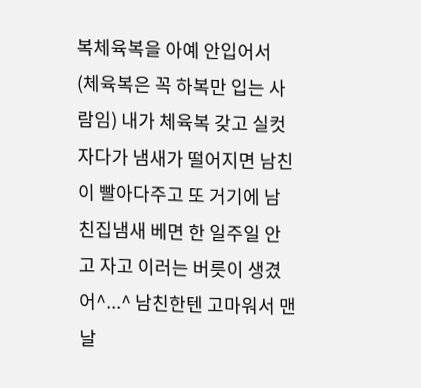복체육복을 아예 안입어서(체육복은 꼭 하복만 입는 사람임) 내가 체육복 갖고 실컷 자다가 냄새가 떨어지면 남친이 빨아다주고 또 거기에 남친집냄새 베면 한 일주일 안고 자고 이러는 버릇이 생겼어^...^ 남친한텐 고마워서 맨날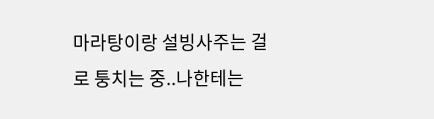마라탕이랑 설빙사주는 걸로 퉁치는 중..나한테는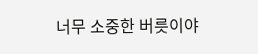너무 소중한 버릇이야